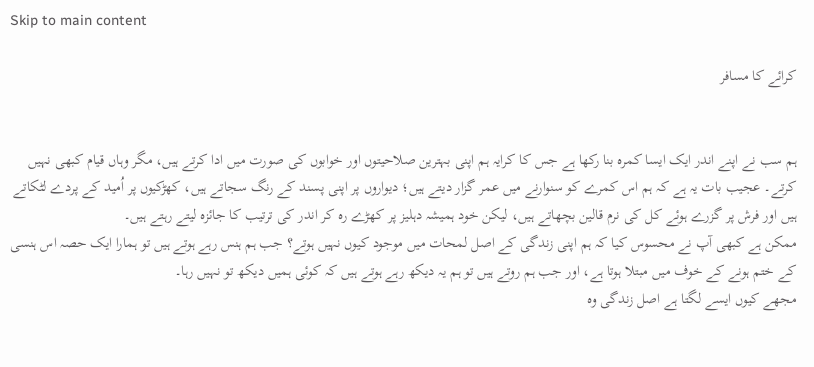Skip to main content

کرائے کا مسافر


ہم سب نے اپنے اندر ایک ایسا کمرہ بنا رکھا ہے جس کا کرایہ ہم اپنی بہترین صلاحیتوں اور خوابوں کی صورت میں ادا کرتے ہیں، مگر وہاں قیام کبھی نہیں کرتے۔ عجیب بات یہ ہے کہ ہم اس کمرے کو سنوارنے میں عمر گزار دیتے ہیں؛ دیواروں پر اپنی پسند کے رنگ سجاتے ہیں، کھڑکیوں پر اُمید کے پردے لٹکاتے ہیں اور فرش پر گزرے ہوئے کل کی نرم قالین بچھاتے ہیں، لیکن خود ہمیشہ دہلیز پر کھڑے رہ کر اندر کی ترتیب کا جائزہ لیتے رہتے ہیں۔
ممکن ہے کبھی آپ نے محسوس کیا کہ ہم اپنی زندگی کے اصل لمحات میں موجود کیوں نہیں ہوتے؟ جب ہم ہنس رہے ہوتے ہیں تو ہمارا ایک حصہ اس ہنسی کے ختم ہونے کے خوف میں مبتلا ہوتا ہے، اور جب ہم روتے ہیں تو ہم یہ دیکھ رہے ہوتے ہیں کہ کوئی ہمیں دیکھ تو نہیں رہا۔
مجھے کیوں ایسے لگتا ہے اصل زندگی وہ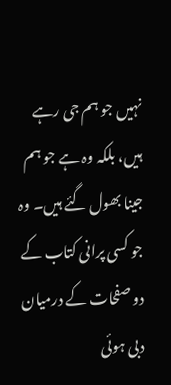نہیں جو ہم جی رہے ہیں، بلکہ وہ ہے جو ہم جینا بھول گئے ہیں۔ وہ جو کسی پرانی کتاب کے دو صفحات کے درمیان دبی ہوئی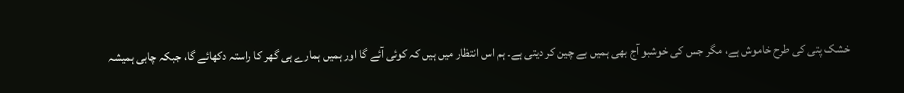خشک پتی کی طرح خاموش ہے، مگر جس کی خوشبو آج بھی ہمیں بے چین کر دیتی ہے۔ ہم اس انتظار میں ہیں کہ کوئی آئے گا اور ہمیں ہمارے ہی گھر کا راستہ دکھائے گا، جبکہ چابی ہمیشہ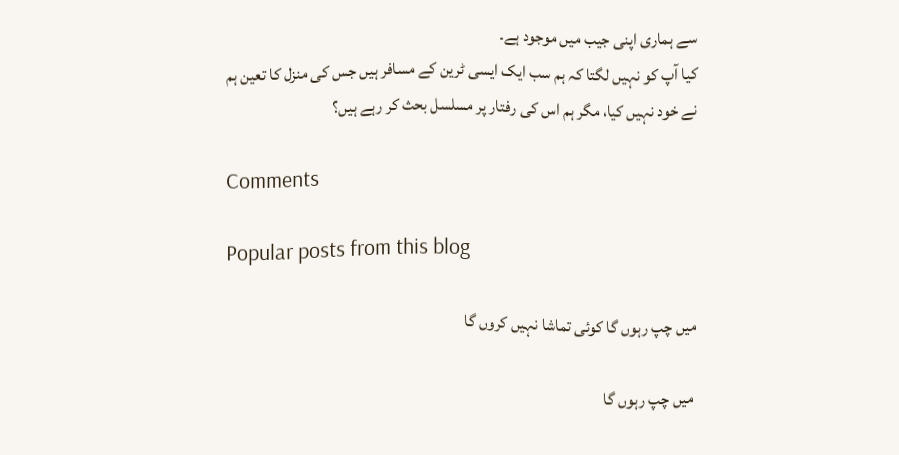سے ہماری اپنی جیب میں موجود ہے۔
کیا آپ کو نہیں لگتا کہ ہم سب ایک ایسی ٹرین کے مسافر ہیں جس کی منزل کا تعین ہم نے خود نہیں کیا، مگر ہم اس کی رفتار پر مسلسل بحث کر رہے ہیں؟

Comments

Popular posts from this blog

میں چپ رہوں گا کوئی تماشا نہیں کروں گا

 میں چپ رہوں گا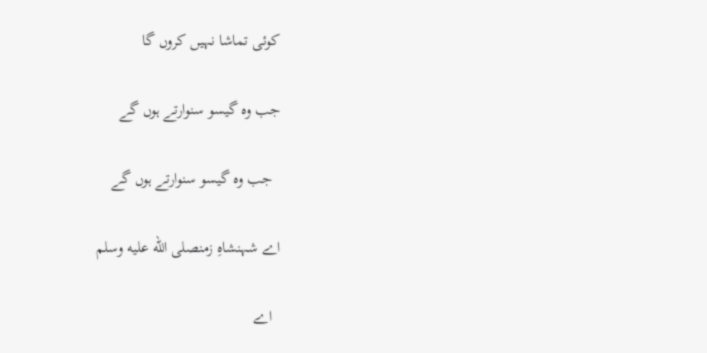کوئی تماشا نہیں کروں گا

جب وہ گیسو سنوارتے ہوں گے

  جب وہ گیسو سنوارتے ہوں گے

اے شہنشاہِ زمنصلى الله عليه وسلم

  اے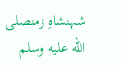شہنشاہِ زمنصلى الله عليه وسلم